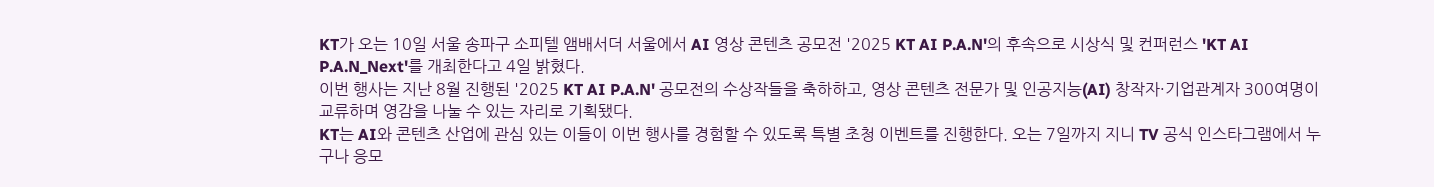KT가 오는 10일 서울 송파구 소피텔 앰배서더 서울에서 AI 영상 콘텐츠 공모전 '2025 KT AI P.A.N'의 후속으로 시상식 및 컨퍼런스 'KT AI P.A.N_Next'를 개최한다고 4일 밝혔다.
이번 행사는 지난 8월 진행된 '2025 KT AI P.A.N' 공모전의 수상작들을 축하하고, 영상 콘텐츠 전문가 및 인공지능(AI) 창작자·기업관계자 300여명이 교류하며 영감을 나눌 수 있는 자리로 기획됐다.
KT는 AI와 콘텐츠 산업에 관심 있는 이들이 이번 행사를 경험할 수 있도록 특별 초청 이벤트를 진행한다. 오는 7일까지 지니 TV 공식 인스타그램에서 누구나 응모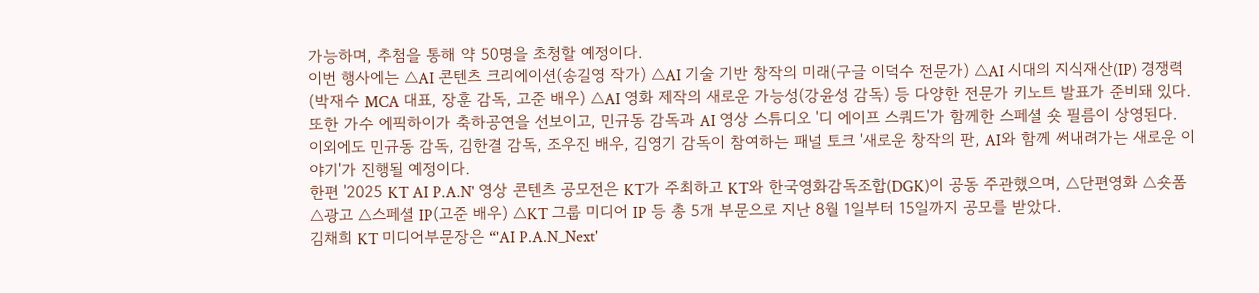가능하며, 추첨을 통해 약 50명을 초청할 예정이다.
이번 행사에는 △AI 콘텐츠 크리에이션(송길영 작가) △AI 기술 기반 창작의 미래(구글 이덕수 전문가) △AI 시대의 지식재산(IP) 경쟁력(박재수 MCA 대표, 장훈 감독, 고준 배우) △AI 영화 제작의 새로운 가능성(강윤성 감독) 등 다양한 전문가 키노트 발표가 준비돼 있다.
또한 가수 에픽하이가 축하공연을 선보이고, 민규동 감독과 AI 영상 스튜디오 '디 에이프 스쿼드'가 함께한 스페셜 숏 필름이 상영된다. 이외에도 민규동 감독, 김한결 감독, 조우진 배우, 김영기 감독이 참여하는 패널 토크 '새로운 창작의 판, AI와 함께 써내려가는 새로운 이야기'가 진행될 예정이다.
한편 '2025 KT AI P.A.N' 영상 콘텐츠 공모전은 KT가 주최하고 KT와 한국영화감독조합(DGK)이 공동 주관했으며, △단편영화 △숏폼 △광고 △스페셜 IP(고준 배우) △KT 그룹 미디어 IP 등 총 5개 부문으로 지난 8월 1일부터 15일까지 공모를 받았다.
김채희 KT 미디어부문장은 “'AI P.A.N_Next'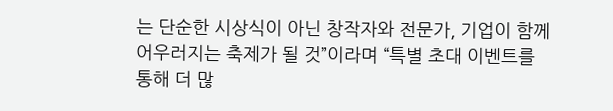는 단순한 시상식이 아닌 창작자와 전문가, 기업이 함께 어우러지는 축제가 될 것”이라며 “특별 초대 이벤트를 통해 더 많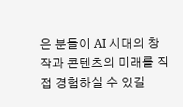은 분들이 AI 시대의 창작과 콘텐츠의 미래를 직접 경험하실 수 있길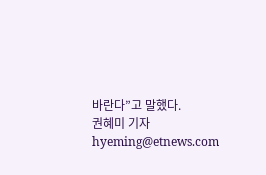바란다”고 말했다.
권혜미 기자 hyeming@etnews.com